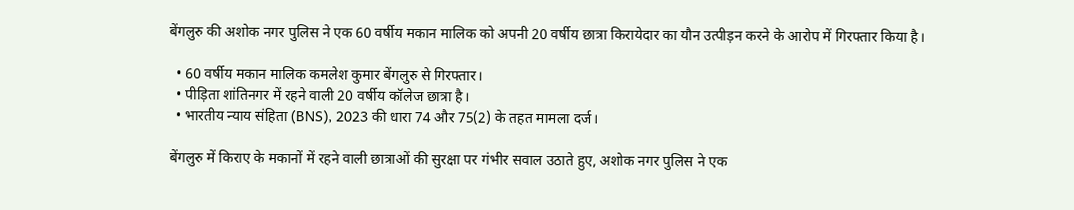बेंगलुरु की अशोक नगर पुलिस ने एक 60 वर्षीय मकान मालिक को अपनी 20 वर्षीय छात्रा किरायेदार का यौन उत्पीड़न करने के आरोप में गिरफ्तार किया है।

  • 60 वर्षीय मकान मालिक कमलेश कुमार बेंगलुरु से गिरफ्तार।
  • पीड़िता शांतिनगर में रहने वाली 20 वर्षीय कॉलेज छात्रा है।
  • भारतीय न्याय संहिता (BNS), 2023 की धारा 74 और 75(2) के तहत मामला दर्ज।

बेंगलुरु में किराए के मकानों में रहने वाली छात्राओं की सुरक्षा पर गंभीर सवाल उठाते हुए, अशोक नगर पुलिस ने एक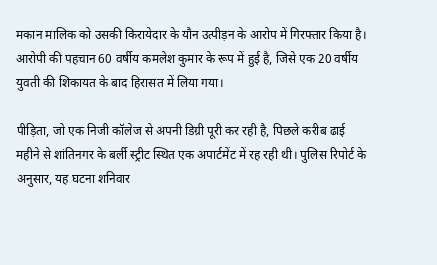मकान मालिक को उसकी किरायेदार के यौन उत्पीड़न के आरोप में गिरफ्तार किया है। आरोपी की पहचान 60 वर्षीय कमलेश कुमार के रूप में हुई है, जिसे एक 20 वर्षीय युवती की शिकायत के बाद हिरासत में लिया गया।

पीड़िता, जो एक निजी कॉलेज से अपनी डिग्री पूरी कर रही है, पिछले करीब ढाई महीने से शांतिनगर के बर्ली स्ट्रीट स्थित एक अपार्टमेंट में रह रही थी। पुलिस रिपोर्ट के अनुसार, यह घटना शनिवार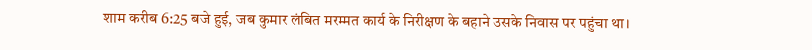शाम करीब 6:25 बजे हुई, जब कुमार लंबित मरम्मत कार्य के निरीक्षण के बहाने उसके निवास पर पहुंचा था।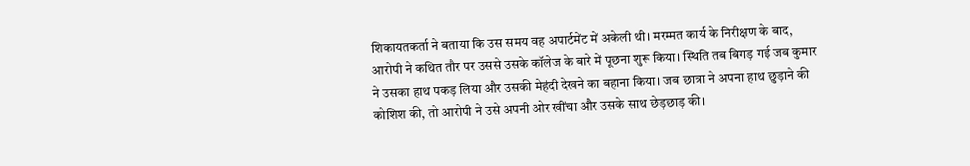शिकायतकर्ता ने बताया कि उस समय वह अपार्टमेंट में अकेली थी। मरम्मत कार्य के निरीक्षण के बाद, आरोपी ने कथित तौर पर उससे उसके कॉलेज के बारे में पूछना शुरू किया। स्थिति तब बिगड़ गई जब कुमार ने उसका हाथ पकड़ लिया और उसकी मेहंदी देखने का बहाना किया। जब छात्रा ने अपना हाथ छुड़ाने की कोशिश की, तो आरोपी ने उसे अपनी ओर खींचा और उसके साथ छेड़छाड़ की।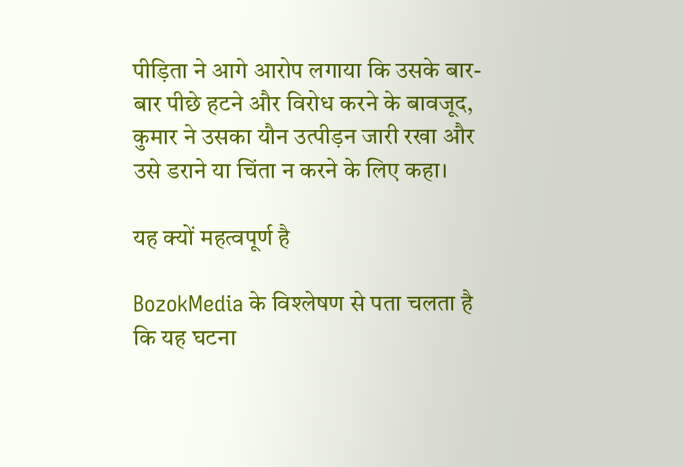पीड़िता ने आगे आरोप लगाया कि उसके बार-बार पीछे हटने और विरोध करने के बावजूद, कुमार ने उसका यौन उत्पीड़न जारी रखा और उसे डराने या चिंता न करने के लिए कहा।

यह क्यों महत्वपूर्ण है

BozokMedia के विश्लेषण से पता चलता है कि यह घटना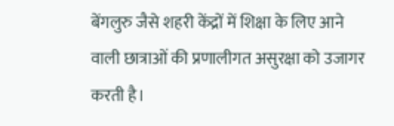बेंगलुरु जैसे शहरी केंद्रों में शिक्षा के लिए आने वाली छात्राओं की प्रणालीगत असुरक्षा को उजागर करती है।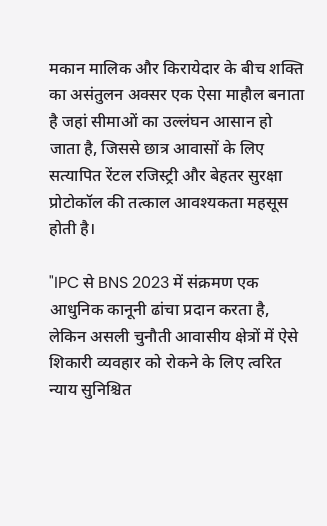मकान मालिक और किरायेदार के बीच शक्ति का असंतुलन अक्सर एक ऐसा माहौल बनाता है जहां सीमाओं का उल्लंघन आसान हो जाता है, जिससे छात्र आवासों के लिए सत्यापित रेंटल रजिस्ट्री और बेहतर सुरक्षा प्रोटोकॉल की तत्काल आवश्यकता महसूस होती है।

"IPC से BNS 2023 में संक्रमण एक आधुनिक कानूनी ढांचा प्रदान करता है, लेकिन असली चुनौती आवासीय क्षेत्रों में ऐसे शिकारी व्यवहार को रोकने के लिए त्वरित न्याय सुनिश्चित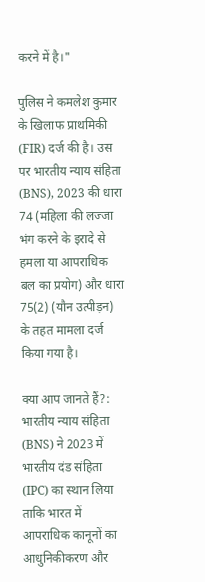करने में है।"

पुलिस ने कमलेश कुमार के खिलाफ प्राथमिकी (FIR) दर्ज की है। उस पर भारतीय न्याय संहिता (BNS), 2023 की धारा 74 (महिला की लज्जा भंग करने के इरादे से हमला या आपराधिक बल का प्रयोग) और धारा 75(2) (यौन उत्पीड़न) के तहत मामला दर्ज किया गया है।

क्या आप जानते हैं?: भारतीय न्याय संहिता (BNS) ने 2023 में भारतीय दंड संहिता (IPC) का स्थान लिया ताकि भारत में आपराधिक कानूनों का आधुनिकीकरण और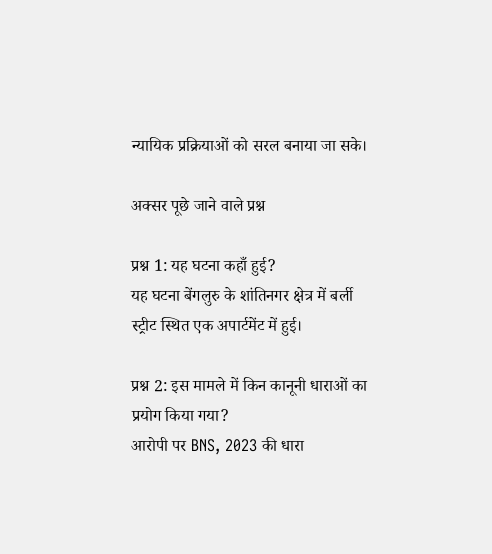न्यायिक प्रक्रियाओं को सरल बनाया जा सके।

अक्सर पूछे जाने वाले प्रश्न

प्रश्न 1: यह घटना कहाँ हुई?
यह घटना बेंगलुरु के शांतिनगर क्षेत्र में बर्ली स्ट्रीट स्थित एक अपार्टमेंट में हुई।

प्रश्न 2: इस मामले में किन कानूनी धाराओं का प्रयोग किया गया?
आरोपी पर BNS, 2023 की धारा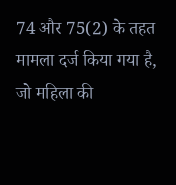74 और 75(2) के तहत मामला दर्ज किया गया है, जो महिला की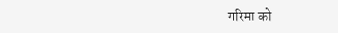गरिमा को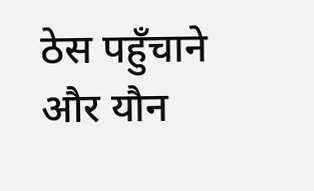ठेस पहुँचाने और यौन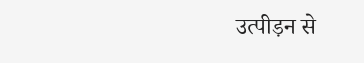उत्पीड़न से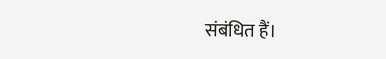संबंधित हैं।